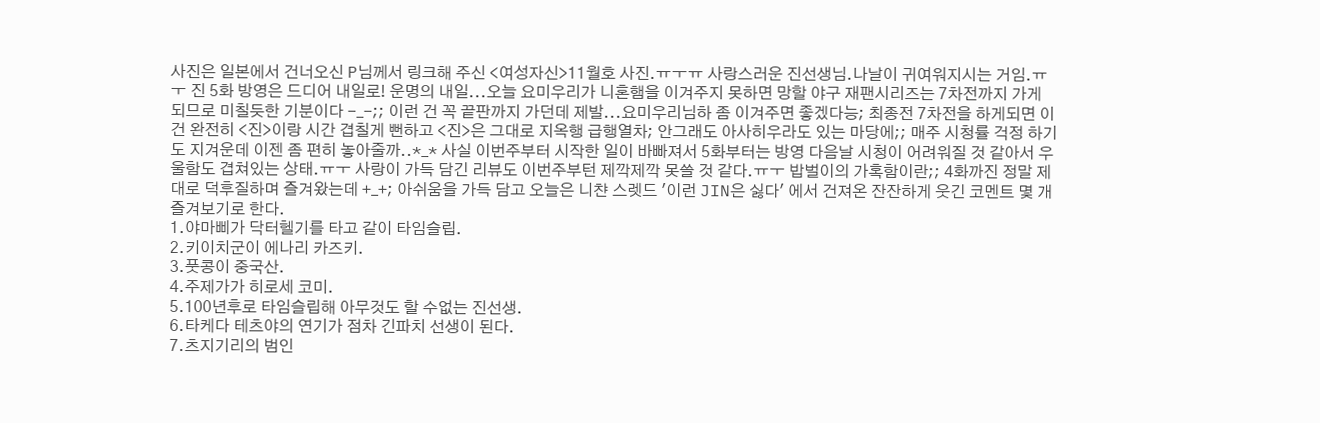사진은 일본에서 건너오신 P님께서 링크해 주신 <여성자신>11월호 사진.ㅠㅜㅠ 사랑스러운 진선생님.나날이 귀여워지시는 거임.ㅠㅜ 진 5화 방영은 드디어 내일로! 운명의 내일...오늘 요미우리가 니혼햄을 이겨주지 못하면 망할 야구 재팬시리즈는 7차전까지 가게 되므로 미칠듯한 기분이다 -_-;; 이런 건 꼭 끝판까지 가던데 제발...요미우리님하 좀 이겨주면 좋겠다능; 최종전 7차전을 하게되면 이건 완전히 <진>이랑 시간 겹칠게 뻔하고 <진>은 그대로 지옥행 급행열차; 안그래도 아사히우라도 있는 마당에;; 매주 시청률 걱정 하기도 지겨운데 이젠 좀 편히 놓아줄까..*_* 사실 이번주부터 시작한 일이 바빠져서 5화부터는 방영 다음날 시청이 어려워질 것 같아서 우울함도 겹쳐있는 상태.ㅠㅜ 사랑이 가득 담긴 리뷰도 이번주부턴 제깍제깍 못쓸 것 같다.ㅠㅜ 밥벌이의 가혹함이란;; 4화까진 정말 제대로 덕후질하며 즐겨왔는데 +_+; 아쉬움을 가득 담고 오늘은 니챤 스렛드 '이런 JIN은 싫다' 에서 건져온 잔잔하게 웃긴 코멘트 몇 개 즐겨보기로 한다.
1.야마삐가 닥터헬기를 타고 같이 타임슬립.
2.키이치군이 에나리 카즈키.
3.풋콩이 중국산.
4.주제가가 히로세 코미.
5.100년후로 타임슬립해 아무것도 할 수없는 진선생.
6.타케다 테츠야의 연기가 점차 긴파치 선생이 된다.
7.츠지기리의 범인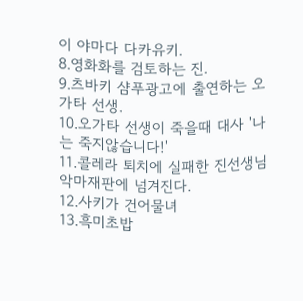이 야마다 다카유키.
8.영화화를 검토하는 진.
9.츠바키 샴푸광고에 출연하는 오가타 선생.
10.오가타 선생이 죽을때 대사 '나는 죽지않습니다!'
11.콜레라 퇴치에 실패한 진선생님 악마재판에 넘겨진다.
12.사키가 건어물녀
13.흑미초밥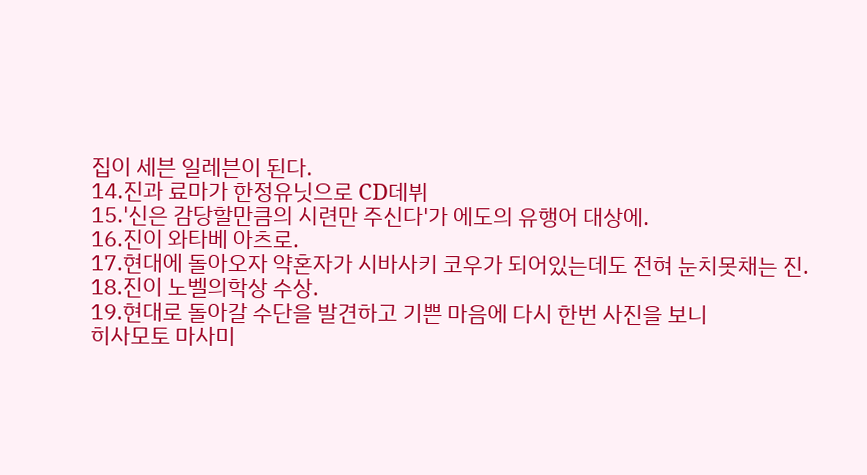집이 세븐 일레븐이 된다.
14.진과 료마가 한정유닛으로 CD데뷔
15.'신은 감당할만큼의 시련만 주신다'가 에도의 유행어 대상에.
16.진이 와타베 아츠로.
17.현대에 돌아오자 약혼자가 시바사키 코우가 되어있는데도 전혀 눈치못채는 진.
18.진이 노벨의학상 수상.
19.현대로 돌아갈 수단을 발견하고 기쁜 마음에 다시 한번 사진을 보니
히사모토 마사미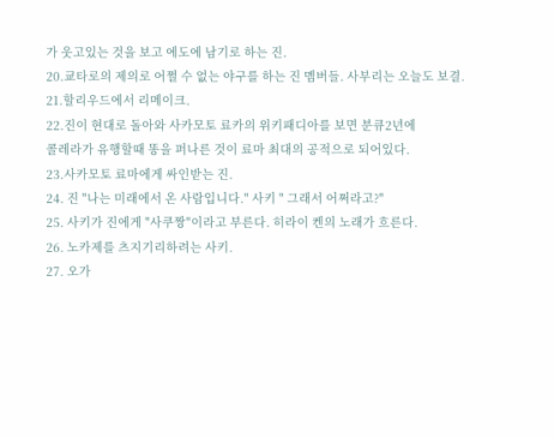가 웃고있는 것을 보고 에도에 남기로 하는 진.
20.쿄타로의 제의로 어쩔 수 없는 야구를 하는 진 멤버들. 사부리는 오늘도 보결.
21.할리우드에서 리메이크.
22.진이 현대로 돌아와 사카모토 료카의 위키패디아를 보면 분큐2년에
콜레라가 유행할때 똥을 퍼나른 것이 료마 최대의 공적으로 되어있다.
23.사카모토 료마에게 싸인받는 진.
24. 진 "나는 미래에서 온 사람입니다." 사키 " 그래서 어쩌라고?"
25. 사키가 진에게 "사쿠짱"이라고 부른다. 히라이 켄의 노래가 흐른다.
26. 노카제를 츠지기리하려는 사키.
27. 오가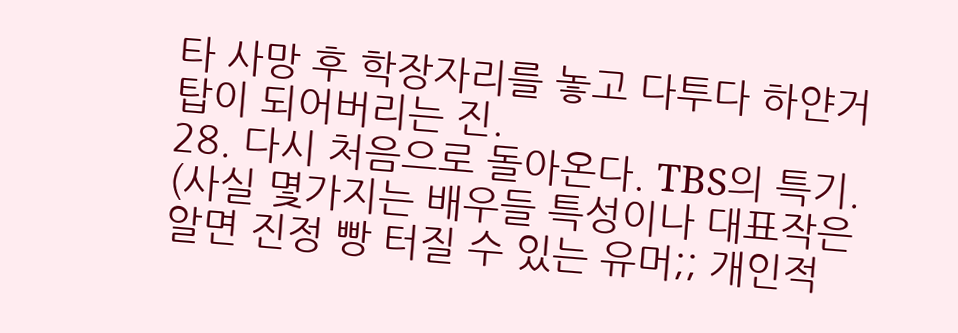타 사망 후 학장자리를 놓고 다투다 하얀거탑이 되어버리는 진.
28. 다시 처음으로 돌아온다. TBS의 특기.
(사실 몇가지는 배우들 특성이나 대표작은 알면 진정 빵 터질 수 있는 유머;; 개인적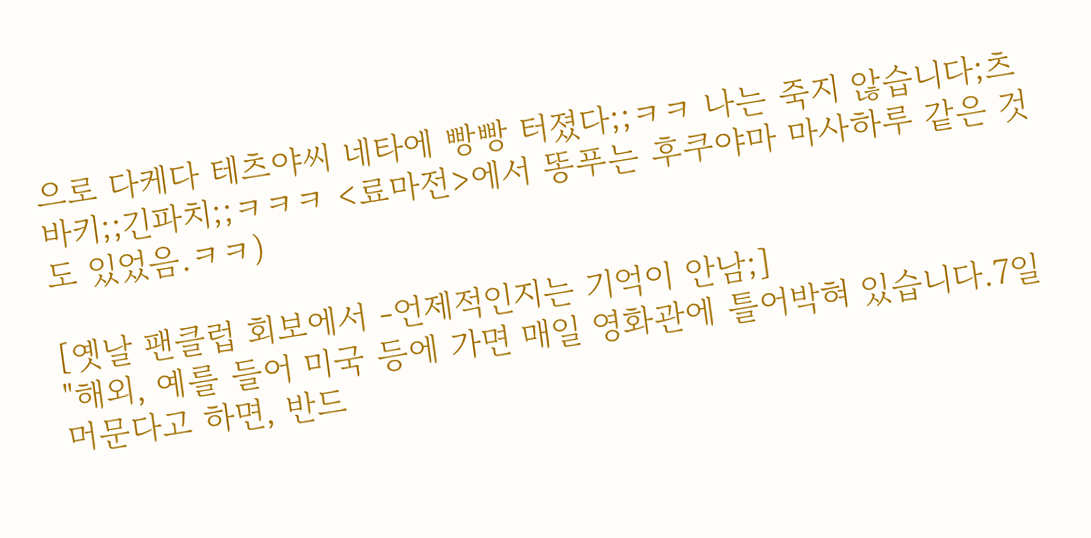으로 다케다 테츠야씨 네타에 빵빵 터졌다;;ㅋㅋ 나는 죽지 않습니다;츠바키;;긴파치;;ㅋㅋㅋ <료마전>에서 똥푸는 후쿠야마 마사하루 같은 것도 있었음.ㅋㅋ)

[옛날 팬클럽 회보에서 -언제적인지는 기억이 안남;]
"해외, 예를 들어 미국 등에 가면 매일 영화관에 틀어박혀 있습니다.7일 머문다고 하면, 반드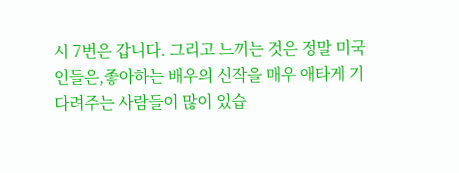시 7번은 갑니다. 그리고 느끼는 것은 정말 미국인들은,좋아하는 배우의 신작을 매우 애타게 기다려주는 사람들이 많이 있습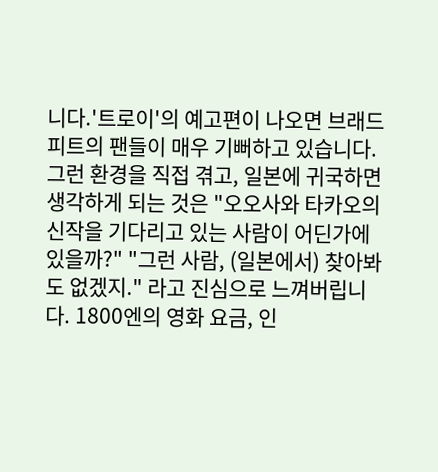니다.'트로이'의 예고편이 나오면 브래드 피트의 팬들이 매우 기뻐하고 있습니다. 그런 환경을 직접 겪고, 일본에 귀국하면 생각하게 되는 것은 "오오사와 타카오의 신작을 기다리고 있는 사람이 어딘가에 있을까?" "그런 사람, (일본에서) 찾아봐도 없겠지." 라고 진심으로 느껴버립니다. 1800엔의 영화 요금, 인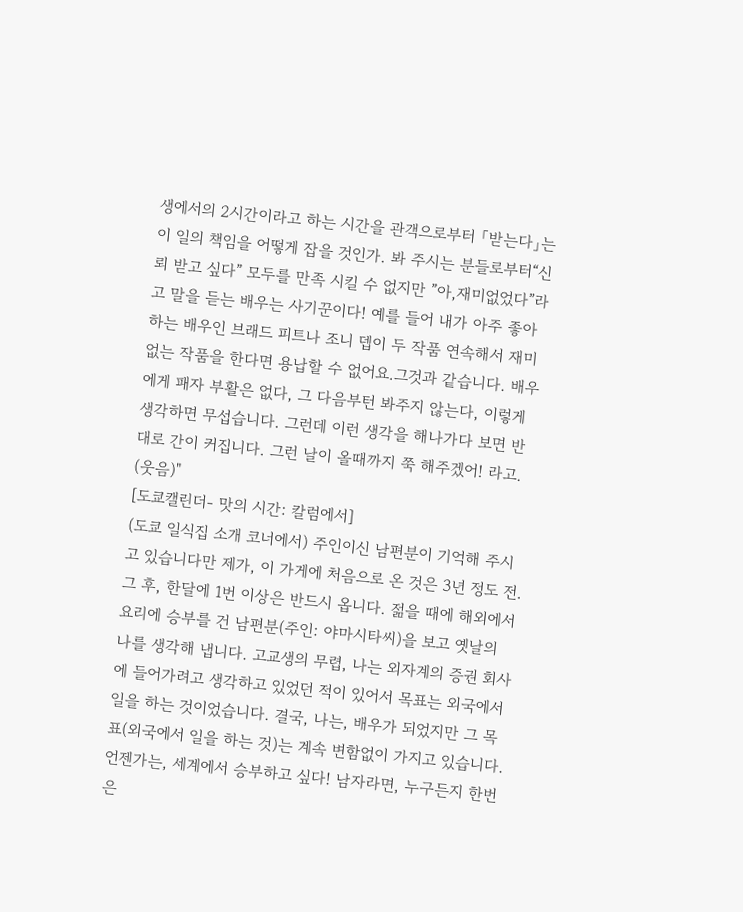생에서의 2시간이라고 하는 시간을 관객으로부터 「받는다」는 이 일의 책임을 어떻게 잡을 것인가. 봐 주시는 분들로부터“신뢰 받고 싶다” 모두를 만족 시킬 수 없지만 ”아,재미없었다”라고 말을 듣는 배우는 사기꾼이다! 예를 들어 내가 아주 좋아하는 배우인 브래드 피트나 조니 뎁이 두 작품 연속해서 재미없는 작품을 한다면 용납할 수 없어요.그것과 같습니다. 배우에게 패자 부활은 없다, 그 다음부턴 봐주지 않는다, 이렇게 생각하면 무섭습니다. 그런데 이런 생각을 해나가다 보면 반대로 간이 커집니다. 그런 날이 올때까지 쭉 해주겠어! 라고. (웃음)"
[도쿄캘린더- 맛의 시간: 칼럼에서]
(도쿄 일식집 소개 코너에서) 주인이신 남편분이 기억해 주시고 있습니다만 제가, 이 가게에 처음으로 온 것은 3년 정도 전.그 후, 한달에 1번 이상은 반드시 옵니다. 젊을 때에 해외에서 요리에 승부를 건 남편분(주인: 야마시타씨)을 보고 옛날의 나를 생각해 냅니다. 고교생의 무렵, 나는 외자계의 증권 회사에 들어가려고 생각하고 있었던 적이 있어서 목표는 외국에서 일을 하는 것이었습니다. 결국, 나는, 배우가 되었지만 그 목표(외국에서 일을 하는 것)는 계속 변함없이 가지고 있습니다. 언젠가는, 세계에서 승부하고 싶다! 남자라면, 누구든지 한번은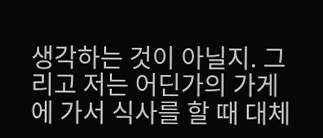생각하는 것이 아닐지. 그리고 저는 어딘가의 가게에 가서 식사를 할 때 대체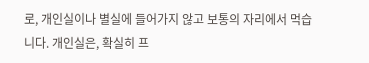로, 개인실이나 별실에 들어가지 않고 보통의 자리에서 먹습니다. 개인실은, 확실히 프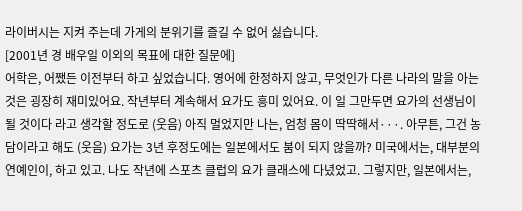라이버시는 지켜 주는데 가게의 분위기를 즐길 수 없어 싫습니다.
[2001년 경 배우일 이외의 목표에 대한 질문에]
어학은, 어쨌든 이전부터 하고 싶었습니다. 영어에 한정하지 않고, 무엇인가 다른 나라의 말을 아는 것은 굉장히 재미있어요. 작년부터 계속해서 요가도 흥미 있어요. 이 일 그만두면 요가의 선생님이 될 것이다 라고 생각할 정도로 (웃음) 아직 멀었지만 나는, 엄청 몸이 딱딱해서···. 아무튼, 그건 농담이라고 해도 (웃음) 요가는 3년 후정도에는 일본에서도 붐이 되지 않을까? 미국에서는, 대부분의 연예인이, 하고 있고. 나도 작년에 스포츠 클럽의 요가 클래스에 다녔었고. 그렇지만, 일본에서는,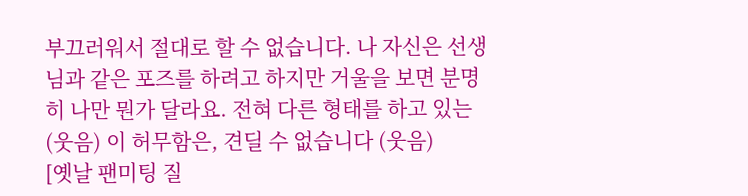부끄러워서 절대로 할 수 없습니다. 나 자신은 선생님과 같은 포즈를 하려고 하지만 거울을 보면 분명히 나만 뭔가 달라요. 전혀 다른 형태를 하고 있는 (웃음) 이 허무함은, 견딜 수 없습니다 (웃음)
[옛날 팬미팅 질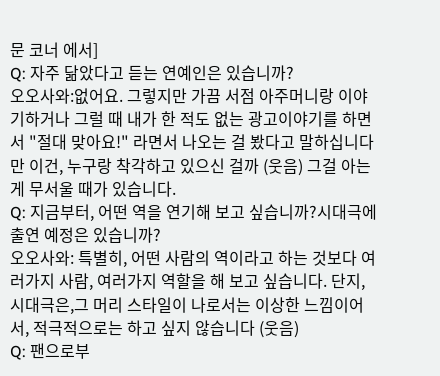문 코너 에서]
Q: 자주 닮았다고 듣는 연예인은 있습니까?
오오사와:없어요. 그렇지만 가끔 서점 아주머니랑 이야기하거나 그럴 때 내가 한 적도 없는 광고이야기를 하면서 "절대 맞아요!" 라면서 나오는 걸 봤다고 말하십니다만 이건, 누구랑 착각하고 있으신 걸까 (웃음) 그걸 아는 게 무서울 때가 있습니다.
Q: 지금부터, 어떤 역을 연기해 보고 싶습니까?시대극에 출연 예정은 있습니까?
오오사와: 특별히, 어떤 사람의 역이라고 하는 것보다 여러가지 사람, 여러가지 역할을 해 보고 싶습니다. 단지, 시대극은,그 머리 스타일이 나로서는 이상한 느낌이어서, 적극적으로는 하고 싶지 않습니다 (웃음)
Q: 팬으로부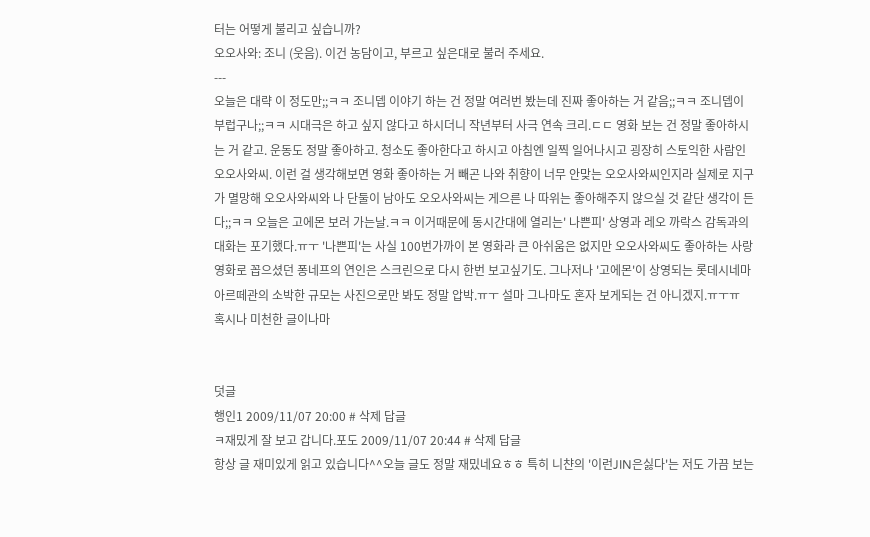터는 어떻게 불리고 싶습니까?
오오사와: 조니 (웃음). 이건 농담이고, 부르고 싶은대로 불러 주세요.
---
오늘은 대략 이 정도만;;ㅋㅋ 조니뎁 이야기 하는 건 정말 여러번 봤는데 진짜 좋아하는 거 같음;;ㅋㅋ 조니뎁이 부럽구나;;ㅋㅋ 시대극은 하고 싶지 않다고 하시더니 작년부터 사극 연속 크리.ㄷㄷ 영화 보는 건 정말 좋아하시는 거 같고. 운동도 정말 좋아하고. 청소도 좋아한다고 하시고 아침엔 일찍 일어나시고 굉장히 스토익한 사람인 오오사와씨. 이런 걸 생각해보면 영화 좋아하는 거 빼곤 나와 취향이 너무 안맞는 오오사와씨인지라 실제로 지구가 멸망해 오오사와씨와 나 단둘이 남아도 오오사와씨는 게으른 나 따위는 좋아해주지 않으실 것 같단 생각이 든다;;ㅋㅋ 오늘은 고에몬 보러 가는날.ㅋㅋ 이거때문에 동시간대에 열리는' 나쁜피' 상영과 레오 까락스 감독과의 대화는 포기했다.ㅠㅜ '나쁜피'는 사실 100번가까이 본 영화라 큰 아쉬움은 없지만 오오사와씨도 좋아하는 사랑영화로 꼽으셨던 퐁네프의 연인은 스크린으로 다시 한번 보고싶기도. 그나저나 '고에몬'이 상영되는 롯데시네마 아르떼관의 소박한 규모는 사진으로만 봐도 정말 압박.ㅠㅜ 설마 그나마도 혼자 보게되는 건 아니겠지.ㅠㅜㅠ
혹시나 미천한 글이나마


덧글
행인1 2009/11/07 20:00 # 삭제 답글
ㅋ재밌게 잘 보고 갑니다.포도 2009/11/07 20:44 # 삭제 답글
항상 글 재미있게 읽고 있습니다^^오늘 글도 정말 재밌네요ㅎㅎ 특히 니챤의 '이런JIN은싫다'는 저도 가끔 보는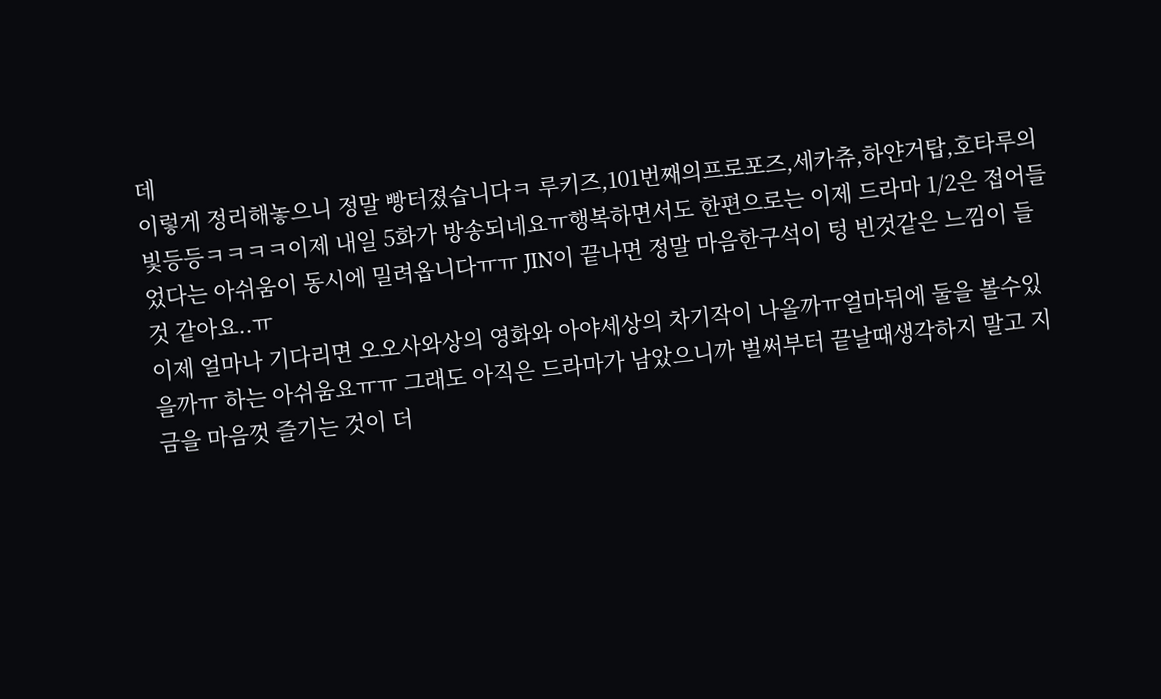데
이렇게 정리해놓으니 정말 빵터졌습니다ㅋ 루키즈,101번째의프로포즈,세카츄,하얀거탑,호타루의빛등등ㅋㅋㅋㅋ이제 내일 5화가 방송되네요ㅠ행복하면서도 한편으로는 이제 드라마 1/2은 접어들었다는 아쉬움이 동시에 밀려옵니다ㅠㅠ JIN이 끝나면 정말 마음한구석이 텅 빈것같은 느낌이 들 것 같아요..ㅠ
이제 얼마나 기다리면 오오사와상의 영화와 아야세상의 차기작이 나올까ㅠ얼마뒤에 둘을 볼수있을까ㅠ 하는 아쉬움요ㅠㅠ 그래도 아직은 드라마가 남았으니까 벌써부터 끝날때생각하지 말고 지금을 마음껏 즐기는 것이 더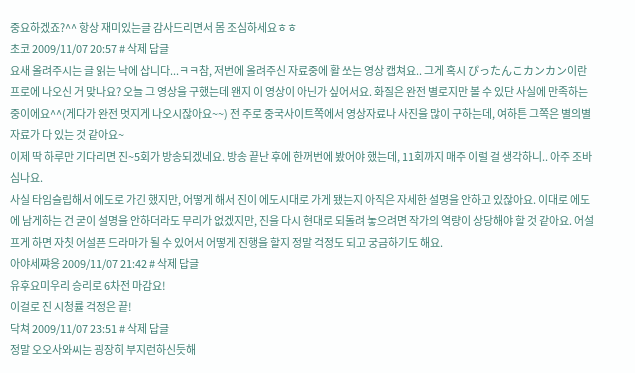중요하겠죠?^^ 항상 재미있는글 감사드리면서 몸 조심하세요ㅎㅎ
초코 2009/11/07 20:57 # 삭제 답글
요새 올려주시는 글 읽는 낙에 삽니다...ㅋㅋ참, 저번에 올려주신 자료중에 활 쏘는 영상 캡쳐요.. 그게 혹시 ぴったんこカンカン이란 프로에 나오신 거 맞나요? 오늘 그 영상을 구했는데 왠지 이 영상이 아닌가 싶어서요. 화질은 완전 별로지만 볼 수 있단 사실에 만족하는 중이에요^^(게다가 완전 멋지게 나오시잖아요~~) 전 주로 중국사이트쪽에서 영상자료나 사진을 많이 구하는데, 여하튼 그쪽은 별의별 자료가 다 있는 것 같아요~
이제 딱 하루만 기다리면 진~5회가 방송되겠네요. 방송 끝난 후에 한꺼번에 봤어야 했는데, 11회까지 매주 이럴 걸 생각하니.. 아주 조바심나요.
사실 타임슬립해서 에도로 가긴 했지만, 어떻게 해서 진이 에도시대로 가게 됐는지 아직은 자세한 설명을 안하고 있잖아요. 이대로 에도에 남게하는 건 굳이 설명을 안하더라도 무리가 없겠지만, 진을 다시 현대로 되돌려 놓으려면 작가의 역량이 상당해야 할 것 같아요. 어설프게 하면 자칫 어설픈 드라마가 될 수 있어서 어떻게 진행을 할지 정말 걱정도 되고 궁금하기도 해요.
아야세쨔응 2009/11/07 21:42 # 삭제 답글
유후요미우리 승리로 6차전 마감요!
이걸로 진 시청률 걱정은 끝!
닥쳐 2009/11/07 23:51 # 삭제 답글
정말 오오사와씨는 굉장히 부지런하신듯해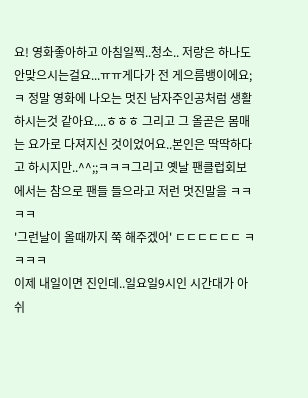요! 영화좋아하고 아침일찍..청소.. 저랑은 하나도 안맞으시는걸요...ㅠㅠ게다가 전 게으름뱅이에요;ㅋ 정말 영화에 나오는 멋진 남자주인공처럼 생활하시는것 같아요....ㅎㅎㅎ 그리고 그 올곧은 몸매는 요가로 다져지신 것이었어요..본인은 딱딱하다고 하시지만..^^;;ㅋㅋㅋ그리고 옛날 팬클럽회보에서는 참으로 팬들 들으라고 저런 멋진말을 ㅋㅋㅋㅋ
'그런날이 올때까지 쭉 해주겠어' ㄷㄷㄷㄷㄷㄷ ㅋㅋㅋㅋ
이제 내일이면 진인데..일요일9시인 시간대가 아쉬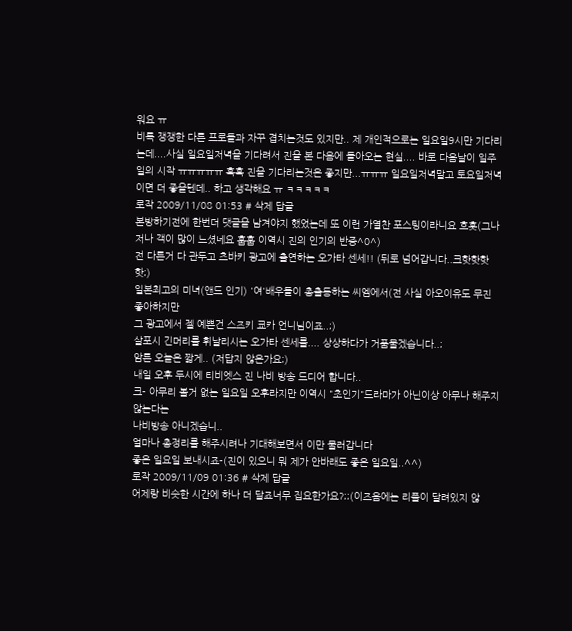워요 ㅠ
비록 쟁쟁한 다른 프로들과 자꾸 겹치는것도 있지만.. 제 개인적으로는 일요일9시만 기다리는데....사실 일요일저녁을 기다려서 진을 본 다음에 돌아오는 현실.... 바로 다음날이 일주일의 시작 ㅠㅠㅠㅠㅠ 흑흑 진을 기다리는것은 좋지만...ㅠㅠㅠ 일요일저녁말고 토요일저녁이면 더 좋을텐데.. 하고 생각해요 ㅠ ㅋㅋㅋㅋㅋ
로작 2009/11/08 01:53 # 삭제 답글
본방하기전에 한번더 댓글을 남겨야지 했었는데 또 이런 가열찬 포스팅이라니요 흐흣(그나저나 객이 많이 느셨네요 훕훕 이역시 진의 인기의 반증^0^)
전 다른거 다 관두고 츠바키 광고에 출연하는 오가타 센세!! (뒤로 넘어갑니다..크핫핫핫핫;)
일본최고의 미녀(앤드 인기) '여'배우들이 총출동하는 씨엠에서(전 사실 아오이유도 무진 좋아하지만
그 광고에서 젤 예쁜건 스즈키 쿄카 언니님이죠..;)
살포시 긴머리를 휘날리시는 오가타 센세를.... 상상하다가 거품물겠습니다..;
암튼 오늘은 짧게.. (저답지 않은가요;)
내일 오후 두시에 티비엣스 진 나비 방송 드디어 합니다..
크- 아무리 볼거 없는 일요일 오후라지만 이역시 "초인기"드라마가 아닌이상 아무나 해주지 않는다는
나비방송 아니겠습니..
얼마나 총정리를 해주시려나 기대해보면서 이만 물러갑니다
좋은 일요일 보내시죠-(진이 있으니 뭐 제가 안바래도 좋은 일요일..^^)
로작 2009/11/09 01:36 # 삭제 답글
어제랑 비슷한 시간에 하나 더 달죠너무 집요한가요?;;(이즈음에는 리플이 달려있지 않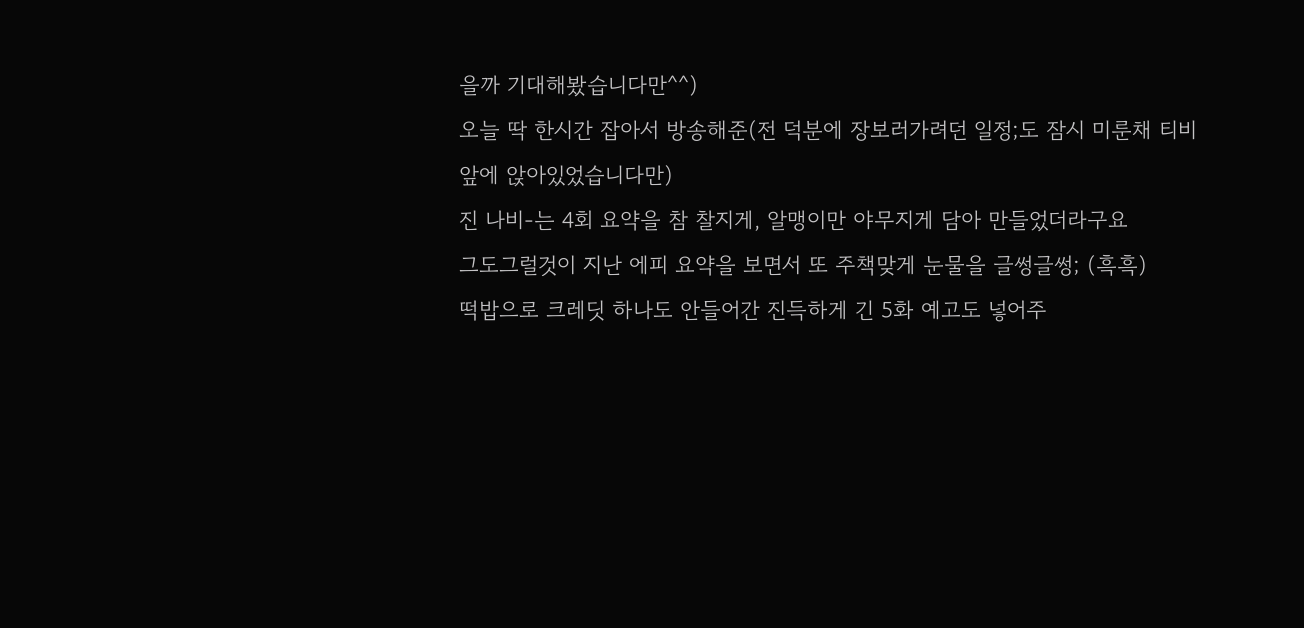을까 기대해봤습니다만^^)
오늘 딱 한시간 잡아서 방송해준(전 덕분에 장보러가려던 일정;도 잠시 미룬채 티비앞에 앉아있었습니다만)
진 나비-는 4회 요약을 참 찰지게, 알맹이만 야무지게 담아 만들었더라구요
그도그럴것이 지난 에피 요약을 보면서 또 주책맞게 눈물을 글썽글썽; (흑흑)
떡밥으로 크레딧 하나도 안들어간 진득하게 긴 5화 예고도 넣어주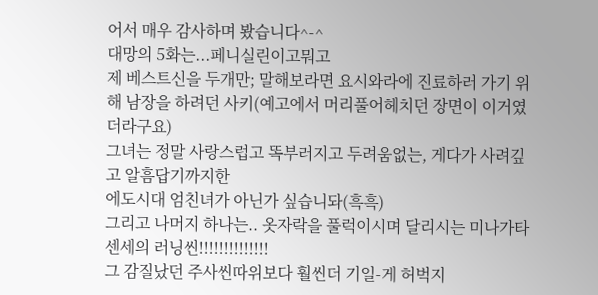어서 매우 감사하며 봤습니다^-^
대망의 5화는...페니실린이고뭐고
제 베스트신을 두개만; 말해보라면 요시와라에 진료하러 가기 위해 남장을 하려던 사키(예고에서 머리풀어헤치던 장면이 이거였더라구요)
그녀는 정말 사랑스럽고 똑부러지고 두려움없는, 게다가 사려깊고 알흠답기까지한
에도시대 엄친녀가 아닌가 싶습니돠(흑흑)
그리고 나머지 하나는.. 옷자락을 풀럭이시며 달리시는 미나가타센세의 러닝씬!!!!!!!!!!!!!!
그 감질났던 주사씬따위보다 훨씬더 기일-게 허벅지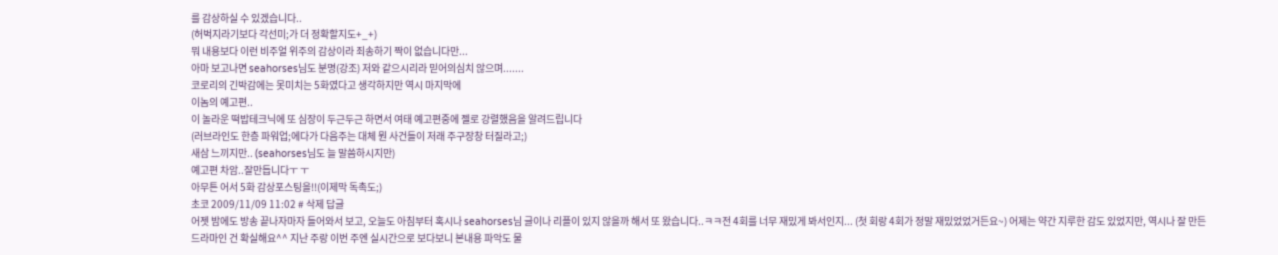를 감상하실 수 있겠습니다..
(허벅지라기보다 각선미;가 더 정확할지도+_+)
뭐 내용보다 이런 비주얼 위주의 감상이라 죄송하기 짝이 없습니다만...
아마 보고나면 seahorses님도 분명(강조) 저와 같으시리라 믿어의심치 않으며.......
코로리의 긴박감에는 못미치는 5화였다고 생각하지만 역시 마지막에
이놈의 예고편..
이 놀라운 떡밥테크닉에 또 심장이 두근두근 하면서 여태 예고편중에 젤로 강렬했음을 알려드립니다
(러브라인도 한층 파워업;에다가 다음주는 대체 뭔 사건들이 저래 주구장창 터질라고;)
새삼 느끼지만.. (seahorses님도 늘 말씀하시지만)
예고편 차암..잘만듭니다ㅜ ㅜ
아무튼 어서 5화 감상포스팅을!!(이제막 독촉도;)
초코 2009/11/09 11:02 # 삭제 답글
어젯 밤에도 방송 끝나자마자 들어와서 보고, 오늘도 아침부터 혹시나 seahorses님 글이나 리플이 있지 않을까 해서 또 왔습니다..ㅋㅋ전 4회를 너무 재밌게 봐서인지... (첫 회랑 4회가 정말 재밌었었거든요~) 어제는 약간 지루한 감도 있었지만, 역시나 잘 만든 드라마인 건 확실해요^^ 지난 주랑 이번 주엔 실시간으로 보다보니 본내용 파악도 물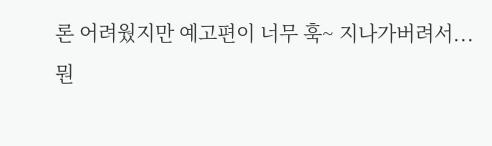론 어려웠지만 예고편이 너무 훅~ 지나가버려서... 뭔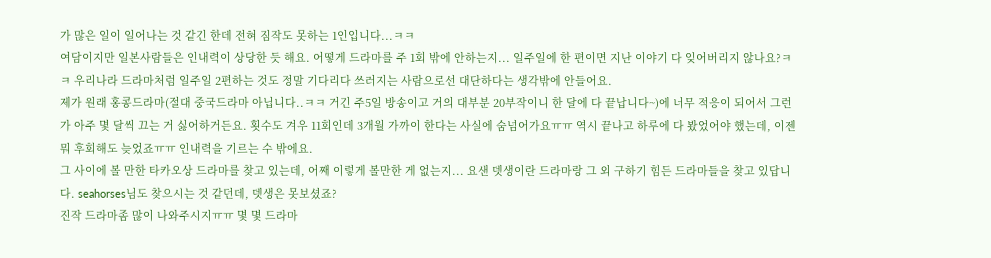가 많은 일이 일어나는 것 같긴 한데 전혀 짐작도 못하는 1인입니다...ㅋㅋ
여담이지만 일본사람들은 인내력이 상당한 듯 해요. 어떻게 드라마를 주 1회 밖에 안하는지... 일주일에 한 편이면 지난 이야기 다 잊어버리지 않나요?ㅋㅋ 우리나라 드라마처럼 일주일 2편하는 것도 정말 기다리다 쓰러지는 사람으로선 대단하다는 생각밖에 안들어요.
제가 원래 홍콩드라마(절대 중국드라마 아닙니다..ㅋㅋ 거긴 주5일 방송이고 거의 대부분 20부작이니 한 달에 다 끝납니다~)에 너무 적응이 되어서 그런가 아주 몇 달씩 끄는 거 싫어하거든요. 횟수도 겨우 11회인데 3개월 가까이 한다는 사실에 숨넘어가요ㅠㅠ 역시 끝나고 하루에 다 봤었어야 했는데, 이젠 뭐 후회해도 늦었죠ㅠㅠ 인내력을 기르는 수 밖에요.
그 사이에 볼 만한 타카오상 드라마를 찾고 있는데, 어째 이렇게 볼만한 게 없는지... 요샌 뎃생이란 드라마랑 그 외 구하기 힘든 드라마들을 찾고 있답니다. seahorses님도 찾으시는 것 같던데, 뎃생은 못보셨죠?
진작 드라마좀 많이 나와주시지ㅠㅠ 몇 몇 드라마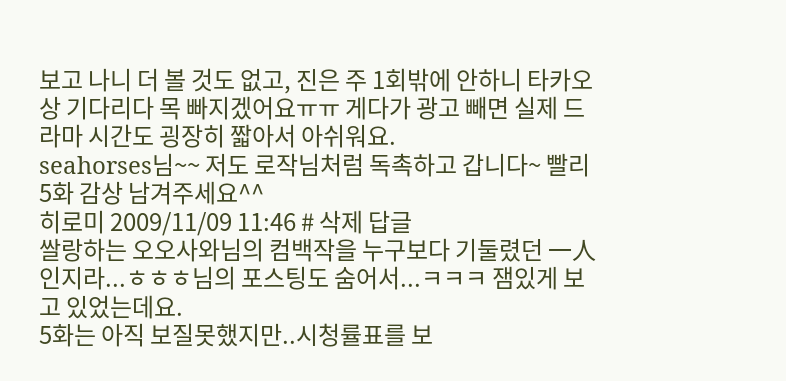보고 나니 더 볼 것도 없고, 진은 주 1회밖에 안하니 타카오상 기다리다 목 빠지겠어요ㅠㅠ 게다가 광고 빼면 실제 드라마 시간도 굉장히 짧아서 아쉬워요.
seahorses님~~ 저도 로작님처럼 독촉하고 갑니다~ 빨리 5화 감상 남겨주세요^^
히로미 2009/11/09 11:46 # 삭제 답글
쌀랑하는 오오사와님의 컴백작을 누구보다 기둘렸던 一人인지라...ㅎㅎㅎ님의 포스팅도 숨어서...ㅋㅋㅋ 잼있게 보고 있었는데요.
5화는 아직 보질못했지만..시청률표를 보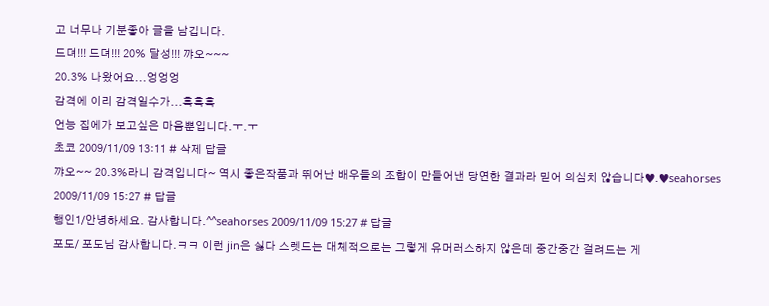고 너무나 기분좋아 글을 남깁니다.
드뎌!!! 드뎌!!! 20% 달성!!! 꺄오~~~
20.3% 나왔어요...엉엉엉
감격에 이리 감격일수가...흑흑흑
언능 집에가 보고싶은 마음뿐입니다.ㅜ.ㅜ
초코 2009/11/09 13:11 # 삭제 답글
꺄오~~ 20.3%라니 감격입니다~ 역시 좋은작품과 뛰어난 배우들의 조합이 만들어낸 당연한 결과라 믿어 의심치 않습니다♥.♥seahorses 2009/11/09 15:27 # 답글
행인1/안녕하세요. 감사합니다.^^seahorses 2009/11/09 15:27 # 답글
포도/ 포도님 감사합니다.ㅋㅋ 이런 jin은 싫다 스렛드는 대체적으로는 그렇게 유머러스하지 않은데 중간중간 걸려드는 게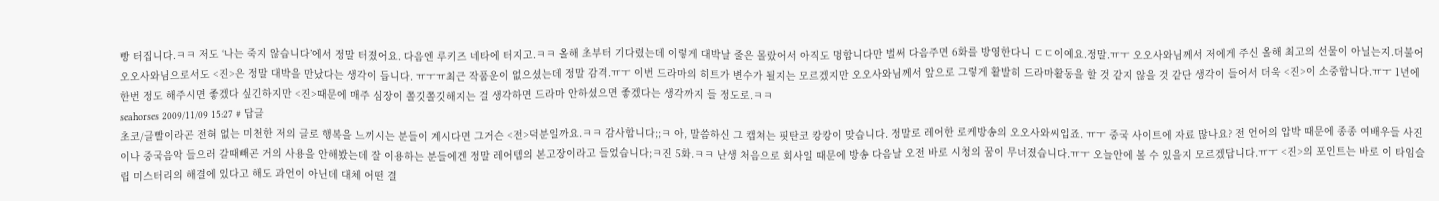빵 터집니다.ㅋㅋ 저도 ‘나는 죽지 않습니다’에서 정말 터졌어요. 다음엔 루키즈 네타에 터지고.ㅋㅋ 올해 초부터 기다렸는데 이렇게 대박날 줄은 몰랐어서 아직도 멍합니다만 벌써 다음주면 6화를 방영한다니 ㄷㄷ이예요.정말.ㅠㅜ 오오사와님께서 저에게 주신 올해 최고의 선물이 아닐는지.더불어 오오사와님으로서도 <진>은 정말 대박을 만났다는 생각이 듭니다. ㅠㅜㅠ최근 작품운이 없으셨는데 정말 감격.ㅠㅜ 이번 드라마의 히트가 변수가 될지는 모르겠지만 오오사와님께서 앞으로 그렇게 활발히 드라마활동을 할 것 같지 않을 것 같단 생각이 들어서 더욱 <진>이 소중합니다.ㅠㅜ 1년에 한번 정도 해주시면 좋겠다 싶긴하지만 <진>때문에 매주 심장이 쫄깃쫄깃해지는 걸 생각하면 드라마 안하셨으면 좋겠다는 생각까지 들 정도로.ㅋㅋ
seahorses 2009/11/09 15:27 # 답글
초코/글빨이라곤 전혀 없는 미천한 저의 글로 행복을 느끼시는 분들이 계시다면 그거슨 <전>덕분일까요.ㅋㅋ 감사합니다;;ㅋ 아, 말씀하신 그 캡쳐는 핏탄코 캉캉이 맞습니다. 정말로 레어한 로케방송의 오오사와씨입죠. ㅠㅜ 중국 사이트에 자료 많나요? 전 언어의 압박 때문에 종종 여배우들 사진이나 중국음악 들으러 갈때빼곤 거의 사용을 안해봤는데 잘 이용하는 분들에겐 정말 레어템의 본고장이라고 들었습니다;ㅋ진 5화.ㅋㅋ 난생 처음으로 회사일 때문에 방송 다음날 오전 바로 시청의 꿈이 무너졌습니다.ㅠㅜ 오늘안에 볼 수 있을지 모르겠답니다.ㅠㅜ <진>의 포인트는 바로 이 타임슬립 미스터리의 해결에 있다고 해도 과언이 아닌데 대체 어떤 결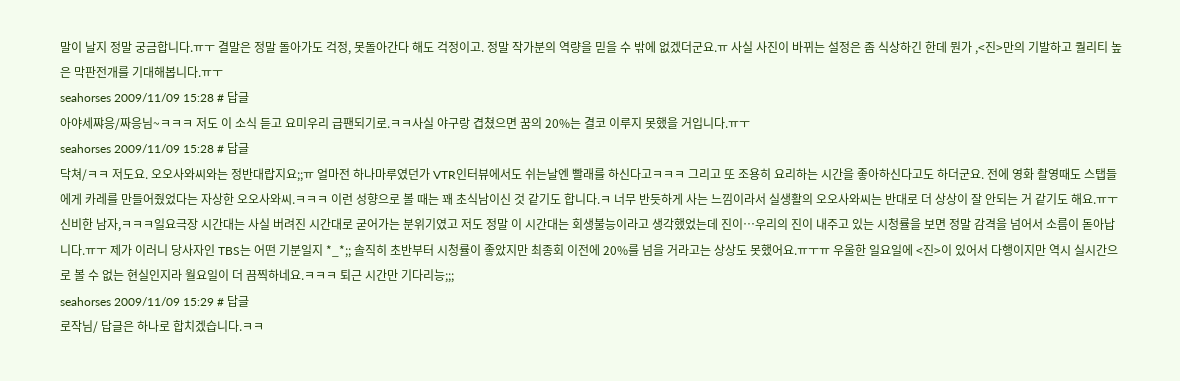말이 날지 정말 궁금합니다.ㅠㅜ 결말은 정말 돌아가도 걱정, 못돌아간다 해도 걱정이고. 정말 작가분의 역량을 믿을 수 밖에 없겠더군요.ㅠ 사실 사진이 바뀌는 설정은 좀 식상하긴 한데 뭔가 ,<진>만의 기발하고 퀄리티 높은 막판전개를 기대해봅니다.ㅠㅜ
seahorses 2009/11/09 15:28 # 답글
아야세쨔응/짜응님~ㅋㅋㅋ 저도 이 소식 듣고 요미우리 급팬되기로.ㅋㅋ사실 야구랑 겹쳤으면 꿈의 20%는 결코 이루지 못했을 거입니다.ㅠㅜ
seahorses 2009/11/09 15:28 # 답글
닥쳐/ㅋㅋ 저도요. 오오사와씨와는 정반대랍지요;;ㅠ 얼마전 하나마루였던가 VTR인터뷰에서도 쉬는날엔 빨래를 하신다고ㅋㅋㅋ 그리고 또 조용히 요리하는 시간을 좋아하신다고도 하더군요. 전에 영화 촬영때도 스탭들에게 카레를 만들어줬었다는 자상한 오오사와씨.ㅋㅋㅋ 이런 성향으로 볼 때는 꽤 초식남이신 것 같기도 합니다.ㅋ 너무 반듯하게 사는 느낌이라서 실생활의 오오사와씨는 반대로 더 상상이 잘 안되는 거 같기도 해요.ㅠㅜ 신비한 남자,ㅋㅋㅋ일요극장 시간대는 사실 버려진 시간대로 굳어가는 분위기였고 저도 정말 이 시간대는 회생불능이라고 생각했었는데 진이…우리의 진이 내주고 있는 시청률을 보면 정말 감격을 넘어서 소름이 돋아납니다.ㅠㅜ 제가 이러니 당사자인 TBS는 어떤 기분일지 *_*;; 솔직히 초반부터 시청률이 좋았지만 최종회 이전에 20%를 넘을 거라고는 상상도 못했어요.ㅠㅜㅠ 우울한 일요일에 <진>이 있어서 다행이지만 역시 실시간으로 볼 수 없는 현실인지라 월요일이 더 끔찍하네요.ㅋㅋㅋ 퇴근 시간만 기다리능;;;
seahorses 2009/11/09 15:29 # 답글
로작님/ 답글은 하나로 합치겠습니다.ㅋㅋ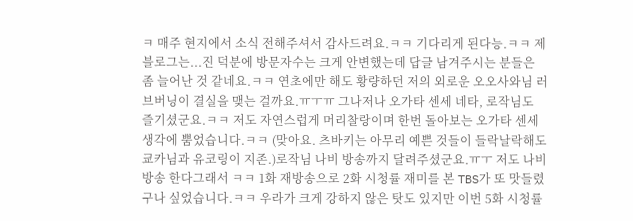ㅋ 매주 현지에서 소식 전해주셔서 감사드려요.ㅋㅋ 기다리게 된다능.ㅋㅋ 제 블로그는...진 덕분에 방문자수는 크게 안변했는데 답글 남겨주시는 분들은 좀 늘어난 것 같네요.ㅋㅋ 연초에만 해도 황량하던 저의 외로운 오오사와님 러브버닝이 결실을 맺는 걸까요.ㅠㅜㅠ 그나저나 오가타 센세 네타, 로작님도 즐기셨군요.ㅋㅋ 저도 자연스럽게 머리찰랑이며 한번 돌아보는 오가타 센세 생각에 뿜었습니다.ㅋㅋ (맞아요. 츠바키는 아무리 예쁜 것들이 들락날락해도 쿄카님과 유코링이 지존.)로작님 나비 방송까지 달려주셨군요.ㅠㅜ 저도 나비방송 한다그래서 ㅋㅋ 1화 재방송으로 2화 시청률 재미를 본 TBS가 또 맛들렸구나 싶었습니다.ㅋㅋ 우라가 크게 강하지 않은 탓도 있지만 이번 5화 시청률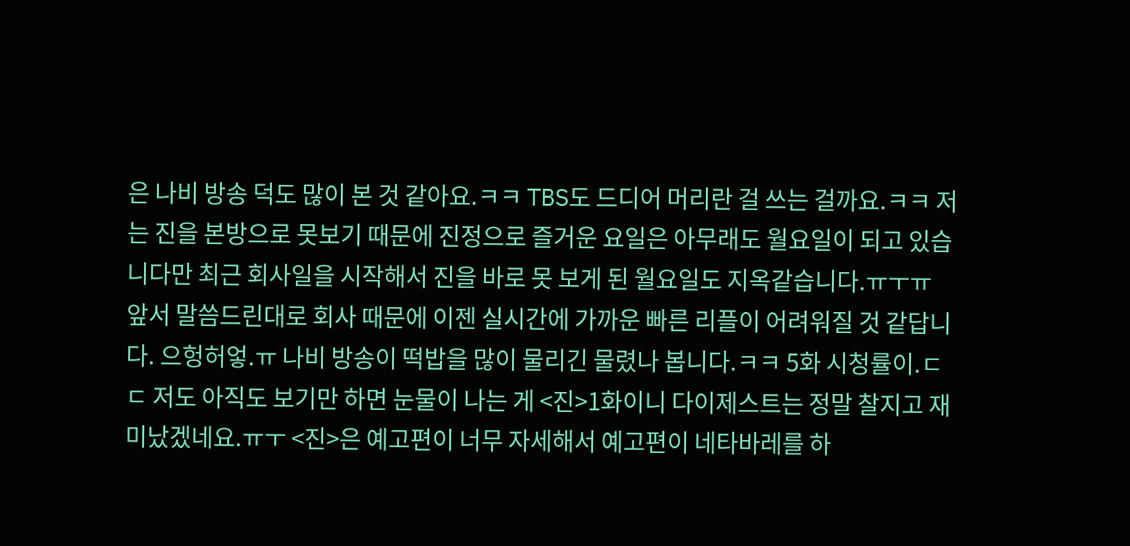은 나비 방송 덕도 많이 본 것 같아요.ㅋㅋ TBS도 드디어 머리란 걸 쓰는 걸까요.ㅋㅋ 저는 진을 본방으로 못보기 때문에 진정으로 즐거운 요일은 아무래도 월요일이 되고 있습니다만 최근 회사일을 시작해서 진을 바로 못 보게 된 월요일도 지옥같습니다.ㅠㅜㅠ
앞서 말씀드린대로 회사 때문에 이젠 실시간에 가까운 빠른 리플이 어려워질 것 같답니다. 으헝허엏.ㅠ 나비 방송이 떡밥을 많이 물리긴 물렸나 봅니다.ㅋㅋ 5화 시청률이.ㄷㄷ 저도 아직도 보기만 하면 눈물이 나는 게 <진>1화이니 다이제스트는 정말 찰지고 재미났겠네요.ㅠㅜ <진>은 예고편이 너무 자세해서 예고편이 네타바레를 하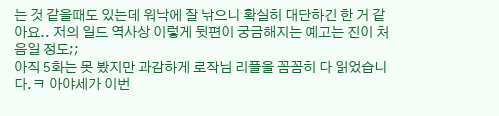는 것 같을때도 있는데 워낙에 잘 낚으니 확실히 대단하긴 한 거 같아요.. 저의 일드 역사상 이렇게 뒷편이 궁금해지는 예고는 진이 처음일 정도;;
아직 5화는 못 봤지만 과감하게 로작님 리플을 꼼꼼히 다 읽었습니다.ㅋ 아야세가 이번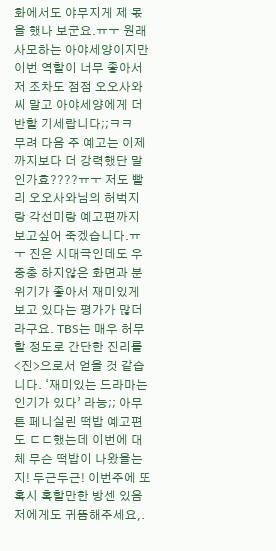화에서도 야무지게 제 몫을 했나 보군요.ㅠㅜ 원래 사모하는 아야세양이지만 이번 역할이 너무 좋아서 저 조차도 점점 오오사와씨 말고 아야세양에게 더 반할 기세랍니다;;ㅋㅋ
무려 다음 주 예고는 이제까지보다 더 강력했단 말인가효????ㅠㅜ 저도 빨리 오오사와님의 허벅지랑 각선미랑 예고편까지 보고싶어 죽겠습니다.ㅠㅜ 진은 시대극인데도 우중충 하지않은 화면과 분위기가 좋아서 재미있게 보고 있다는 평가가 많더라구요. TBS는 매우 허무할 정도로 간단한 진리를 <진>으로서 얻을 것 같습니다. ‘재미있는 드라마는 인기가 있다’ 라능;; 아무튼 페니실린 떡밥 예고편도 ㄷㄷ했는데 이번에 대체 무슨 떡밥이 나왔을는지! 두근두근! 이번주에 또 혹시 혹할만한 방센 있음 저에게도 귀뜸해주세요,.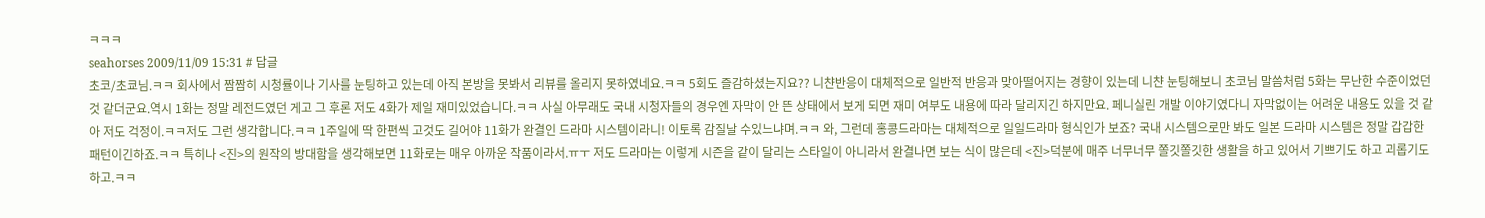ㅋㅋㅋ
seahorses 2009/11/09 15:31 # 답글
초코/초쿄님.ㅋㅋ 회사에서 짬짬히 시청률이나 기사를 눈팅하고 있는데 아직 본방을 못봐서 리뷰를 올리지 못하였네요.ㅋㅋ 5회도 즐감하셨는지요?? 니챤반응이 대체적으로 일반적 반응과 맞아떨어지는 경향이 있는데 니챤 눈팅해보니 초코님 말씀처럼 5화는 무난한 수준이었던 것 같더군요.역시 1화는 정말 레전드였던 게고 그 후론 저도 4화가 제일 재미있었습니다.ㅋㅋ 사실 아무래도 국내 시청자들의 경우엔 자막이 안 뜬 상태에서 보게 되면 재미 여부도 내용에 따라 달리지긴 하지만요. 페니실린 개발 이야기였다니 자막없이는 어려운 내용도 있을 것 같아 저도 걱정이.ㅋㅋ저도 그런 생각합니다.ㅋㅋ 1주일에 딱 한편씩 고것도 길어야 11화가 완결인 드라마 시스템이라니! 이토록 감질날 수있느냐며.ㅋㅋ 와, 그런데 홍콩드라마는 대체적으로 일일드라마 형식인가 보죠? 국내 시스템으로만 봐도 일본 드라마 시스템은 정말 갑갑한 패턴이긴하죠.ㅋㅋ 특히나 <진>의 원작의 방대함을 생각해보면 11화로는 매우 아까운 작품이라서.ㅠㅜ 저도 드라마는 이렇게 시즌을 같이 달리는 스타일이 아니라서 완결나면 보는 식이 많은데 <진>덕분에 매주 너무너무 쫄깃쫄깃한 생활을 하고 있어서 기쁘기도 하고 괴롭기도 하고.ㅋㅋ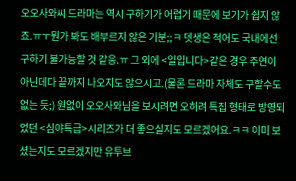오오사와씨 드라마는 역시 구하기가 어렵기 때문에 보기가 쉽지 않죠.ㅠㅜ뭔가 봐도 배부르지 않은 기분;;ㅋ 뎃생은 적어도 국내에선 구하기 불가능할 것 같응.ㅠ 그 외에 <일입니다>같은 경우 주연이 아닌데다 끝까지 나오지도 않으시고.(물론 드라마 자체도 구할수도 없는 듯;) 원없이 오오사와님을 보시려면 오히려 특집 형태로 방영되었던 <심야특급>시리즈가 더 좋으실지도 모르겠어요.ㅋㅋ 이미 보셨는지도 모르겠지만 유투브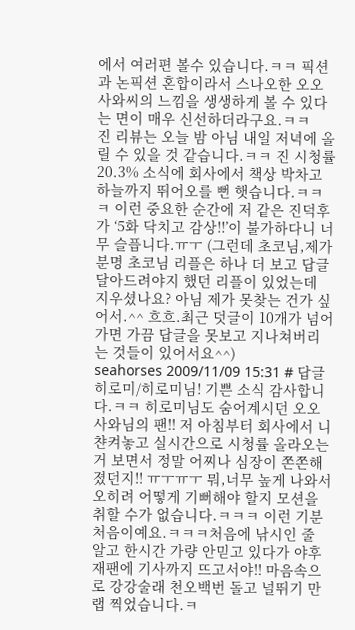에서 여러편 볼수 있습니다.ㅋㅋ 픽션과 논픽션 혼합이라서 스나오한 오오사와씨의 느낌을 생생하게 볼 수 있다는 면이 매우 신선하더라구요.ㅋㅋ
진 리뷰는 오늘 밤 아님 내일 저녁에 올릴 수 있을 것 같습니다.ㅋㅋ 진 시청률 20.3% 소식에 회사에서 책상 박차고 하늘까지 뛰어오를 뻔 햇습니다.ㅋㅋㅋ 이런 중요한 순간에 저 같은 진덕후가 ‘5화 닥치고 감상!!’이 불가하다니 너무 슬픕니다.ㅠㅜ (그런데 초코님,제가 분명 초코님 리플은 하나 더 보고 답글 달아드려야지 했던 리플이 있었는데 지우셨나요? 아님 제가 못찾는 건가 싶어서.^^ 흐흐.최근 덧글이 10개가 넘어가면 가끔 답글을 못보고 지나쳐버리는 것들이 있어서요^^)
seahorses 2009/11/09 15:31 # 답글
히로미/히로미님! 기쁜 소식 감사합니다.ㅋㅋ 히로미님도 숨어계시던 오오사와님의 팬!! 저 아침부터 회사에서 니챤켜놓고 실시간으로 시청률 올라오는 거 보면서 정말 어찌나 심장이 쫀쫀해졌던지!! ㅠㅜㅠㅜ 뭐,너무 높게 나와서 오히려 어떻게 기뻐해야 할지 모션을 취할 수가 없습니다.ㅋㅋㅋ 이런 기분 처음이예요.ㅋㅋㅋ처음에 낚시인 줄 알고 한시간 가량 안믿고 있다가 야후재팬에 기사까지 뜨고서야!! 마음속으로 강강술래 천오백번 돌고 널뛰기 만랩 찍었습니다.ㅋ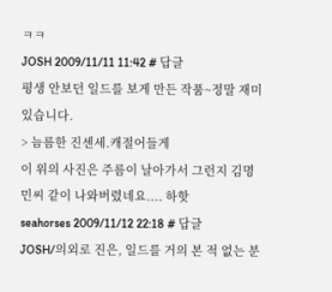ㅋㅋ
JOSH 2009/11/11 11:42 # 답글
평생 안보던 일드를 보게 만든 작품~정말 재미있습니다.
> 늠름한 진센세.캐절어들게
이 위의 사진은 주름이 날아가서 그런지 김명민씨 같이 나와버렸네요.... 하핫
seahorses 2009/11/12 22:18 # 답글
JOSH/의외로 진은, 일드를 거의 본 적 없는 분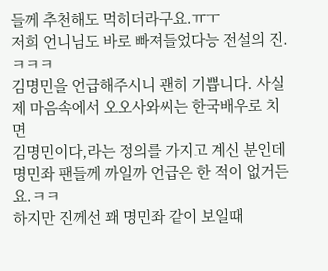들께 추천해도 먹히더라구요.ㅠㅜ
저희 언니님도 바로 빠져들었다능 전설의 진.ㅋㅋㅋ
김명민을 언급해주시니 괜히 기쁩니다. 사실 제 마음속에서 오오사와씨는 한국배우로 치면
김명민이다,라는 정의를 가지고 계신 분인데 명민좌 팬들께 까일까 언급은 한 적이 없거든요.ㅋㅋ
하지만 진께선 꽤 명민좌 같이 보일때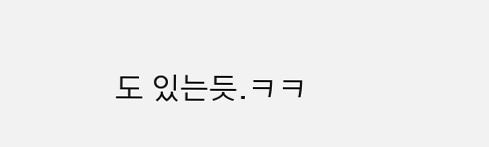도 있는듯.ㅋㅋ